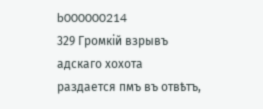b000000214
329 Громкій взрывъ адскаго хохота раздается пмъ въ отвѣтъ,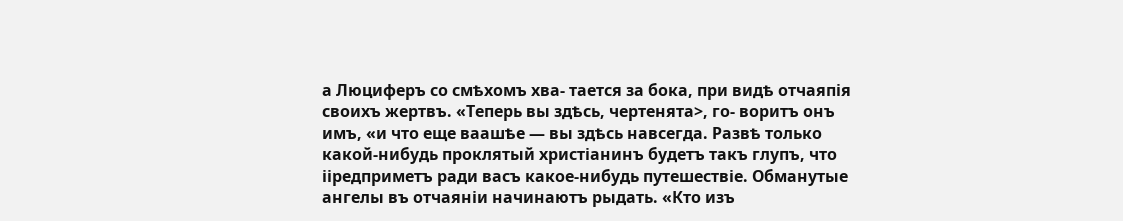а Люциферъ со смѣхомъ хва- тается за бока, при видѣ отчаяпія своихъ жертвъ. «Теперь вы здѣсь, чертенята>, го- воритъ онъ имъ, «и что еще ваашѣе — вы здѣсь навсегда. Развѣ только какой-нибудь проклятый христіанинъ будетъ такъ глупъ, что ііредприметъ ради васъ какое-нибудь путешествіе. Обманутые ангелы въ отчаяніи начинаютъ рыдать. «Кто изъ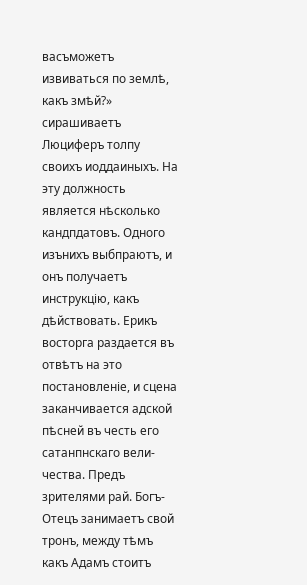васъможетъ извиваться по землѣ, какъ змѣй?» сирашиваетъ Люциферъ толпу своихъ иоддаиныхъ. На эту должность является нѣсколько кандпдатовъ. Одного изънихъ выбпраютъ, и онъ получаетъ инструкцію, какъ дѣйствовать. Ерикъ восторга раздается въ отвѣтъ на это постановленіе, и сцена заканчивается адской пѣсней въ честь его сатанпнскаго вели- чества. Предъ зрителями рай. Богъ-Отецъ занимаетъ свой тронъ, между тѣмъ какъ Адамъ стоитъ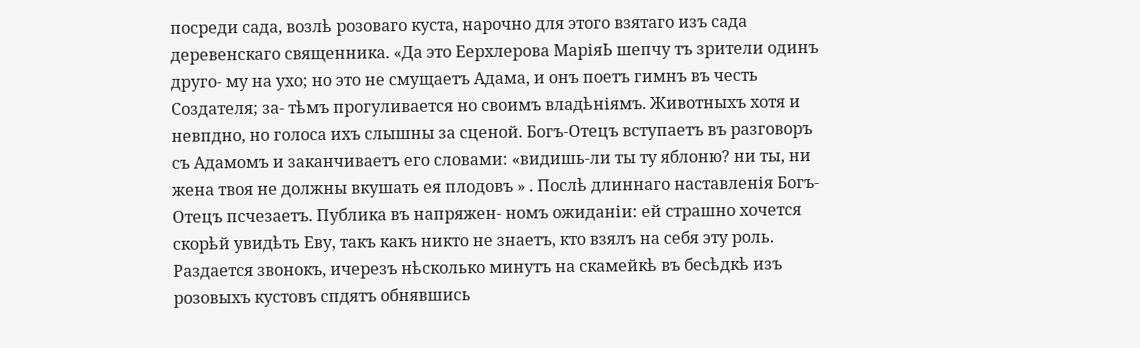посреди сада, возлѣ розоваго куста, нарочно для этого взятаго изъ сада деревенскаго священника. «Да это Еерхлерова МаріяЬ шепчу тъ зрители одинъ друго- му на ухо; но это не смущаетъ Адама, и онъ поетъ гимнъ въ честь Создателя; за- тѣмъ прогуливается но своимъ владѣніямъ. Животныхъ хотя и невпдно, но голоса ихъ слышны за сценой. Богъ-Отецъ вступаетъ въ разговоръ съ Адамомъ и заканчиваетъ его словами: «видишь-ли ты ту яблоню? ни ты, ни жена твоя не должны вкушать ея плодовъ » . Послѣ длиннаго наставленія Богъ-Отецъ псчезаетъ. Публика въ напряжен- номъ ожиданіи: ей страшно хочется скорѣй увидѣть Еву, такъ какъ никто не знаетъ, кто взялъ на себя эту роль. Раздается звонокъ, ичерезъ нѣсколько минутъ на скамейкѣ въ бесѣдкѣ изъ розовыхъ кустовъ спдятъ обнявшись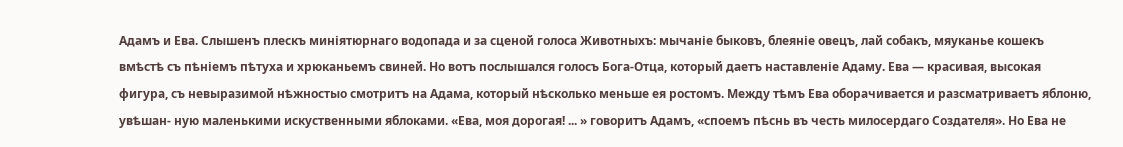Адамъ и Ева. Слышенъ плескъ миніятюрнаго водопада и за сценой голоса Животныхъ: мычаніе быковъ, блеяніе овецъ, лай собакъ, мяуканье кошекъ вмѣстѣ съ пѣніемъ пѣтуха и хрюканьемъ свиней. Но вотъ послышался голосъ Бога-Отца, который даетъ наставленіе Адаму. Ева — красивая, высокая фигура, съ невыразимой нѣжностыо смотритъ на Адама, который нѣсколько меньше ея ростомъ. Между тѣмъ Ева оборачивается и разсматриваетъ яблоню, увѣшан- ную маленькими искуственными яблоками. «Ева, моя дорогая! ... » говоритъ Адамъ, «споемъ пѣснь въ честь милосердаго Создателя». Но Ева не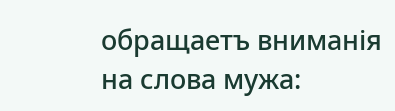обращаетъ вниманія на слова мужа: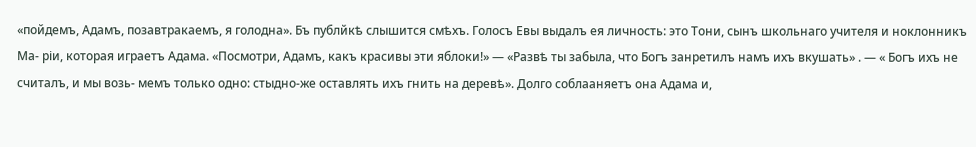«пойдемъ, Адамъ, позавтракаемъ, я голодна». Бъ публйкѣ слышится смѣхъ. Голосъ Евы выдалъ ея личность: это Тони, сынъ школьнаго учителя и ноклонникъ Ма- ріи, которая играетъ Адама. «Посмотри, Адамъ, какъ красивы эти яблоки!» — «Развѣ ты забыла, что Богъ занретилъ намъ ихъ вкушать» . — « Богъ ихъ не считалъ, и мы возь- мемъ только одно: стыдно-же оставлять ихъ гнить на деревѣ». Долго соблааняетъ она Адама и,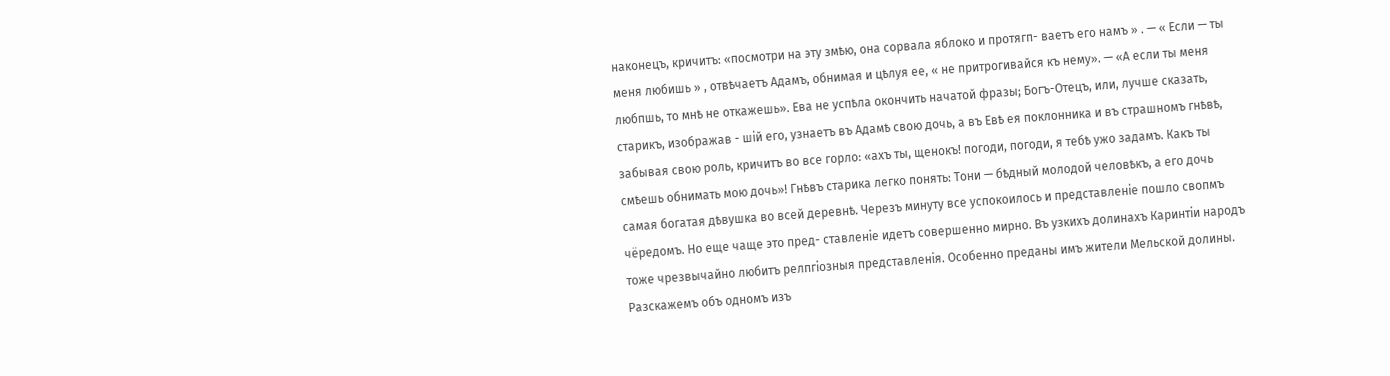наконецъ, кричитъ: «посмотри на эту змѣю, она сорвала яблоко и протягп- ваетъ его намъ » . — « Если — ты меня любишь » , отвѣчаетъ Адамъ, обнимая и цѣлуя ее, « не притрогивайся къ нему». — «А если ты меня любпшь, то мнѣ не откажешь». Ева не успѣла окончить начатой фразы; Богъ-Отецъ, или, лучше сказать, старикъ, изображав - шій его, узнаетъ въ Адамѣ свою дочь, а въ Евѣ ея поклонника и въ страшномъ гнѣвѣ, забывая свою роль, кричитъ во все горло: «ахъ ты, щенокъ! погоди, погоди, я тебѣ ужо задамъ. Какъ ты смѣешь обнимать мою дочь»! Гнѣвъ старика легко понять: Тони — бѣдный молодой человѣкъ, а его дочь самая богатая дѣвушка во всей деревнѣ. Черезъ минуту все успокоилось и представленіе пошло свопмъ чёредомъ. Но еще чаще это пред- ставленіе идетъ совершенно мирно. Въ узкихъ долинахъ Каринтіи народъ тоже чрезвычайно любитъ релпгіозныя представленія. Особенно преданы имъ жители Мельской долины. Разскажемъ объ одномъ изъ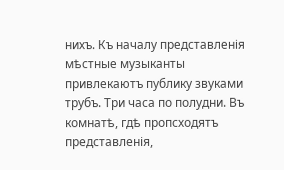нихъ. Къ началу представленія мѣстные музыканты привлекаютъ публику звуками трубъ. Три часа по полудни. Въ комнатѣ, гдѣ пропсходятъ представленія,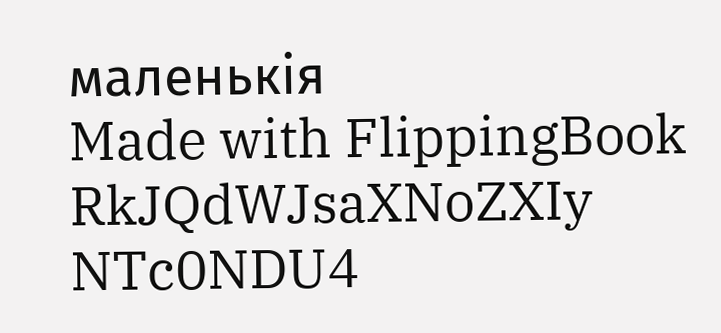маленькія
Made with FlippingBook
RkJQdWJsaXNoZXIy NTc0NDU4